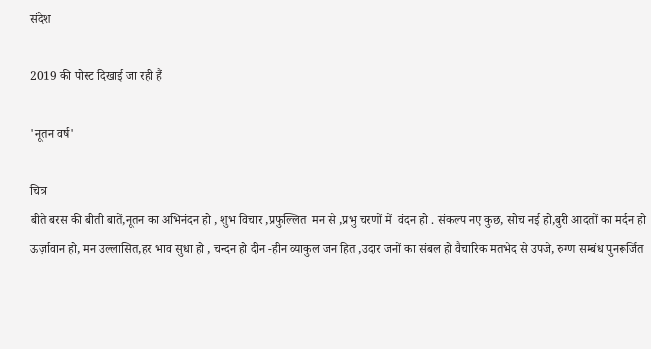संदेश

2019 की पोस्ट दिखाई जा रही हैं

'नूतन वर्ष'

चित्र
बीते बरस की बीती बातें,नूतन का अभिनंदन हो , शुभ विचार ,प्रफुल्लित  मन से ,प्रभु चरणों में  वंदन हो . संकल्प नए कुछ, सोच नई हो,बुरी आदतों का मर्दन हो ऊर्ज़ावान हो, मन उल्लासित,हर भाव सुधा हो , चन्दन हो दीन -हीन व्याकुल जन हित ,उदार जनों का संबल हो वैचारिक मतभेद से उपजे, रुग्ण सम्बंध पुनरूर्जित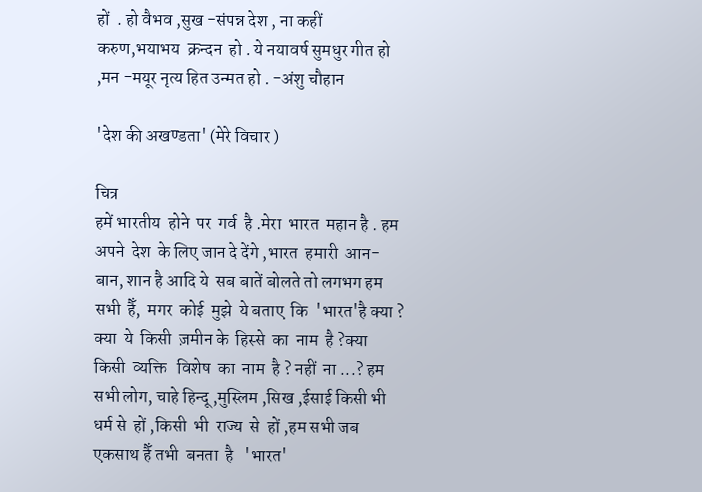हों  . हो वैभव ,सुख -संपन्न देश , ना कहीं करुण,भयाभय  क्रन्दन  हो . ये नयावर्ष सुमधुर गीत हो ,मन -मयूर नृत्य हित उन्मत हो . -अंशु चौहान

'देश की अखण्डता' (मेरे विचार )

चित्र
हमें भारतीय  होने  पर  गर्व  है .मेरा  भारत  महान है . हम अपने  देश  के लिए जान दे देंगे ,भारत  हमारी  आन-बान, शान है आदि ये  सब बातें बोलते तो लगभग हम  सभी  हैँ,  मगर  कोई  मुझे  ये बताए  कि  'भारत'है क्या ? क्या  ये  किसी  ज़मीन के  हिस्से  का  नाम  है ?क्या  किसी  व्यक्ति   विशेष  का  नाम  है ? नहीं  ना ...? हम सभी लोग, चाहे हिन्दू ,मुस्लिम ,सिख ,ईसाई किसी भी धर्म से  हों ,किसी  भी  राज्य  से  हों ,हम सभी जब   एकसाथ हैँ तभी  बनता  है   'भारत'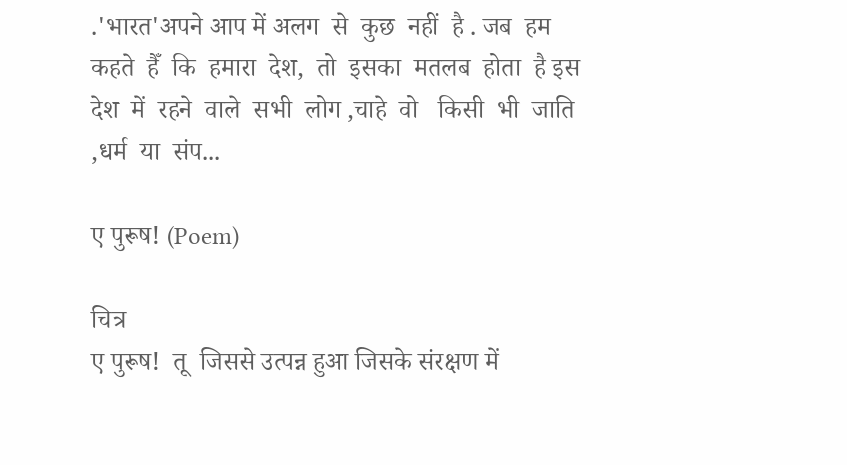.'भारत'अपने आप में अलग  से  कुछ  नहीं  है . जब  हम  कहते  हैँ  कि  हमारा  देश,  तो  इसका  मतलब  होता  है इस  देश  में  रहने  वाले  सभी  लोग ,चाहे  वो   किसी  भी  जाति ,धर्म  या  संप...

ए पुरूष! (Poem)

चित्र
ए पुरूष!  तू  जिससे उत्पन्न हुआ जिसके संरक्षण में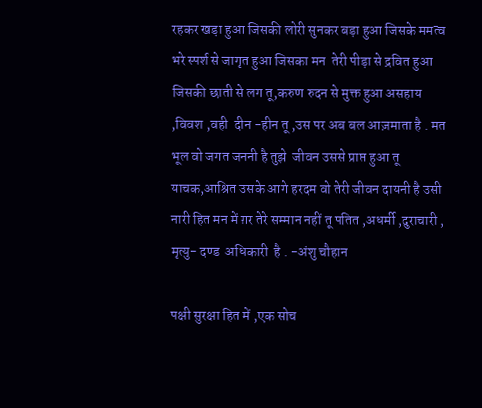रहकर खड़ा हुआ जिसकी लोरी सुनकर बड़ा हुआ जिसके ममत्व भरे स्पर्श से जागृत हुआ जिसका मन  तेरी पीड़ा से द्रवित हुआ जिसकी छाती से लग तू,करुण रुदन से मुक्त हुआ असहाय ,विवश ,वही  दीन -हीन तू ,उस पर अब बल आज़माता है . मत भूल वो जगत जननी है तुझे  जीवन उससे प्राप्त हुआ तू याचक,आश्रित उसके आगे हरदम वो तेरी जीवन दायनी है उसी नारी हित मन में ग़र तेरे सम्मान नहीं तू पतित ,अधर्मी ,दुराचारी , मृत्यु- दण्ड  अधिकारी  है . -अंशु चौहान

पक्षी सुरक्षा हित में ,एक सोच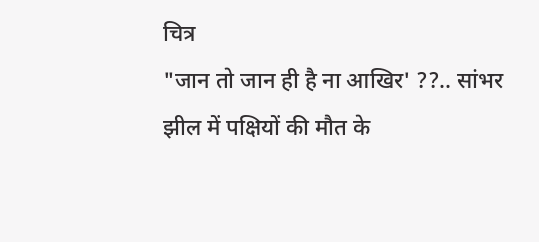चित्र
"जान तो जान ही है ना आखिर' ??.. सांभर झील में पक्षियों की मौत के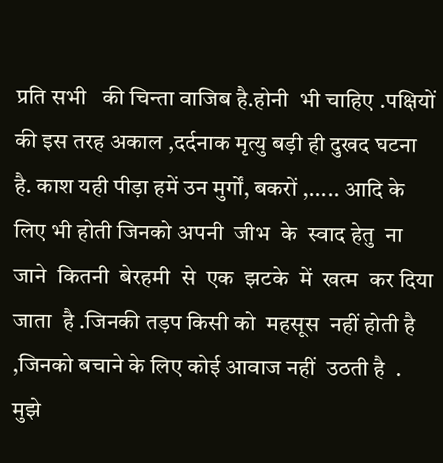प्रति सभी   की चिन्ता वाजिब है.होनी  भी चाहिए .पक्षियों  की इस तरह अकाल ,दर्दनाक मृत्यु बड़ी ही दुखद घटना है. काश यही पीड़ा हमें उन मुर्गों, बकरों ,..... आदि के लिए भी होती जिनको अपनी  जीभ  के  स्वाद हेतु  ना  जाने  कितनी  बेरहमी  से  एक  झटके  में  खत्म  कर दिया जाता  है .जिनकी तड़प किसी को  महसूस  नहीं होती है ,जिनको बचाने के लिए कोई आवाज नहीं  उठती है  . मुझे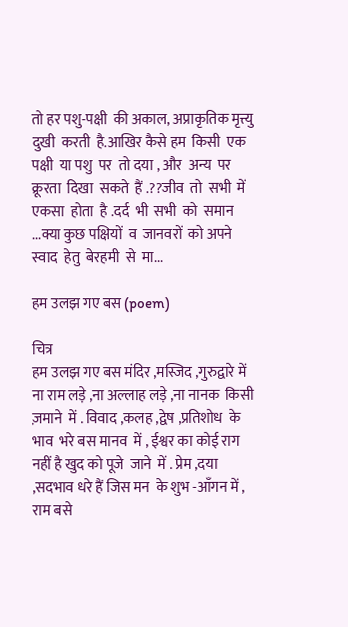तो हर पशु-पक्षी  की अकाल, अप्राकृतिक मृत्त्यु  दुखी  करती  है.आखिर कैसे हम  किसी  एक  पक्षी  या पशु  पर  तो दया , और  अन्य  पर  क्रूरता  दिखा  सकते  हैं .??जीव  तो  सभी  में  एकसा  होता  है .दर्द  भी  सभी  को  समान ...क्या कुछ पक्षियों  व  जानवरों  को अपने  स्वाद  हेतु  बेरहमी  से  मा...

हम उलझ गए बस (poem)

चित्र
हम उलझ गए बस मंदिर ,मस्जिद ,गुरुद्वारे में ना राम लड़े ,ना अल्लाह लड़े ,ना नानक  किसी  ज़माने  में . विवाद ,कलह ,द्वेष ,प्रतिशोध  के भाव  भरे बस मानव  में , ईश्वर का कोई राग नहीं है खुद को पूजे  जाने  में . प्रेम ,दया ,सदभाव धरे हैं जिस मन  के शुभ -आँगन में , राम बसे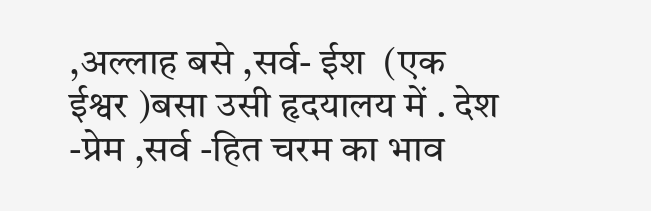,अल्लाह बसे ,सर्व- ईश  (एक ईश्वर )बसा उसी हृदयालय में . देश -प्रेम ,सर्व -हित चरम का भाव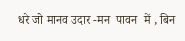धरे जो मानव उदार -मन  पावन  में , बिन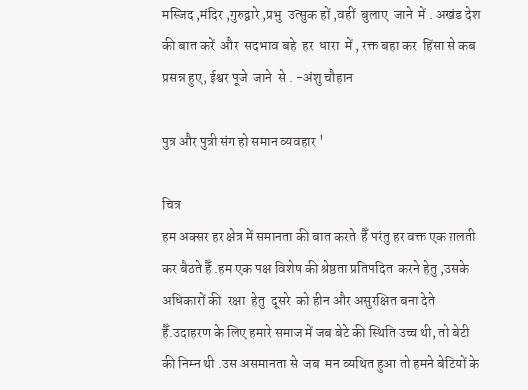मस्जिद ,मंदिर ,गुरुद्वारे ,प्रभु  उत्सुक हों ,वहीं  बुलाए  जाने  में . अखंड देश की बात करें  और  सदभाव बहे  हर  धारा  में , रक्त बहा कर  हिंसा से कब  प्रसन्न हुए, ईश्वर पूजे  जाने  से . -अंशु चौहान

पुत्र और पुत्री संग हो समान व्यवहार '

चित्र
हम अक्सर हर क्षेत्र में समानता की बात करते  हैँ परंतु हर वक्त एक ग़लती कर बैठते हैँ .हम एक पक्ष विशेष की श्रेष्ठता प्रतिपदित  करने हेतु ,उसके अधिकारों की  रक्षा  हेतु  दूसरे  को हीन और असुरक्षित बना देते हैँ.उदाहरण के लिए हमारे समाज में जब बेटे की स्थिति उच्च थी, तो बेटी  की निम्न थी .उस असमानता से  जब  मन व्यथित हुआ तो हमने बेटियों के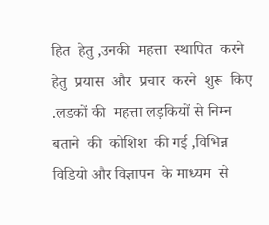हित  हेतु ,उनकी  महत्ता  स्थापित  करने  हेतु  प्रयास  और  प्रचार  करने  शुरू  किए .लडकों की  महत्ता लड़कियों से निम्न  बताने  की  कोशिश  की गई ,विभिन्न विडियो और विज्ञापन  के माध्यम  से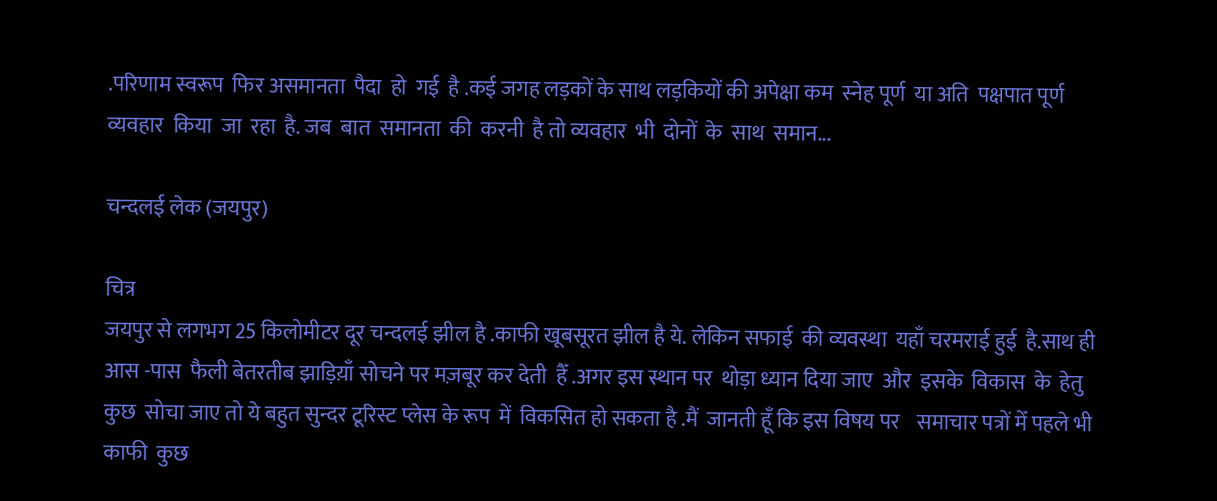.परिणाम स्वरूप  फिर असमानता  पैदा  हो  गई  है .कई जगह लड़कों के साथ लड़कियों की अपेक्षा कम  स्नेह पूर्ण  या अति  पक्षपात पूर्ण  व्यवहार  किया  जा  रहा  है. जब  बात  समानता  की  करनी  है तो व्यवहार  भी  दोनों  के  साथ  समान...

चन्दलई लेक (जयपुर)

चित्र
जयपुर से लगभग 25 किलोमीटर दूर चन्दलई झील है .काफी खूबसूरत झील है ये. लेकिन सफाई  की व्यवस्था  यहाँ चरमराई हुई  है.साथ ही आस -पास  फैली बेतरतीब झाड़िय़ाँ सोचने पर मज़बूर कर देती  हैँ .अगर इस स्थान पर  थोड़ा ध्यान दिया जाए  और  इसके  विकास  के  हेतु  कुछ  सोचा जाए तो ये बहुत सुन्दर टूरिस्ट प्लेस के रूप  में  विकसित हो सकता है .मैं  जानती हूँ कि इस विषय पर    समाचार पत्रों मेँ पहले भी काफी  कुछ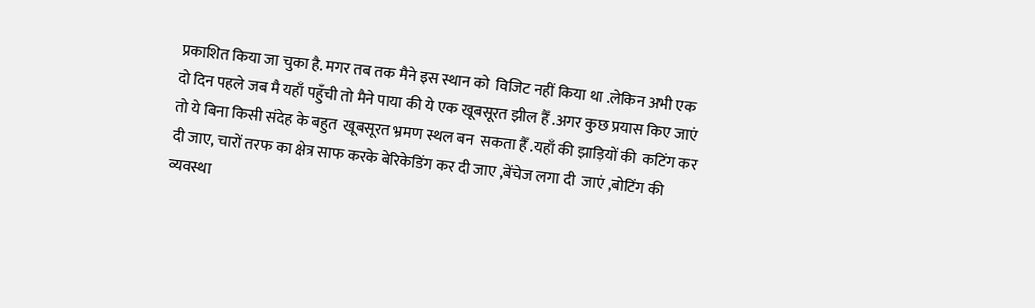प्रकाशित किया जा चुका है. मगर तब तक मैने इस स्थान को  विजिट नहीं किया था .लेकिन अभी एक दो दिन पहले जब मै यहाँ पहुँची तो मैने पाया की ये एक खूबसूरत झील हैँ .अगर कुछ प्रयास किए जाएं तो ये बिना किसी संदेह के बहुत  खूबसूरत भ्रमण स्थल बन  सकता हैँ .यहाँ की झाड़ियों की  कटिंग कर दी जाए, चारों तरफ का क्षेत्र साफ करके बेरिकेडिंग कर दी जाए ,बेंचेज लगा दी  जाएं ,बोटिंग की व्यवस्था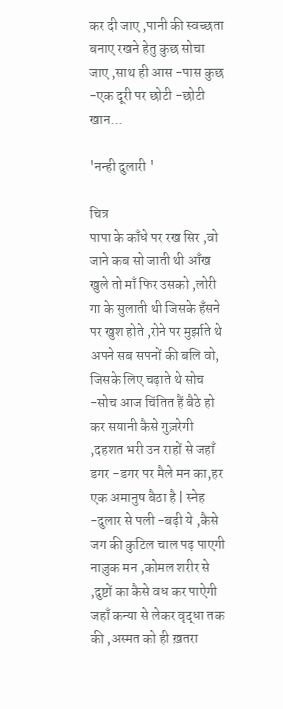कर दी जाए ,पानी की स्वच्छता  बनाए रखने हेतु कुछ सोचा  जाए ,साथ ही आस -पास कुछ -एक दूरी पर छोटी -छोटी खान...

'नन्ही दुलारी '

चित्र
पापा के काँधे पर रख सिर ,वो जाने कब सो जाती थी आँख खुले तो माँ फिर उसको ,लोरी गा के सुलाती थी जिसके हँसने पर खुश होते ,रोने पर मुर्झाते थे अपने सब सपनों की बलि वो, जिसके लिए चढ़ाते थे सोच -सोच आज चिंतित हैं बैठे हो कर सयानी कैसे गुज़रेगी ,दहशत भरी उन राहों से जहाँ डगर -डगर पर मैले मन का,हर एक अमानुष बैठा है | स्नेह -दुलार से पली -बढ़ी ये ,कैसे जग की कुटिल चाल पढ़ पाएगी नाज़ुक मन ,कोमल शरीर से ,दुष्टों का कैसे वध कर पाऐगी जहाँ कन्या से लेकर वृद्धा तक की ,अस्मत को ही ख़तरा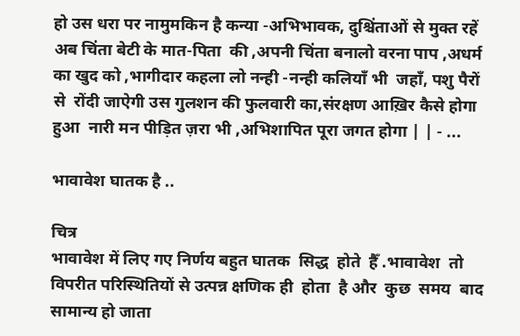हो उस धरा पर नामुमकिन है कन्या -अभिभावक, दुश्चिंताओं से मुक्त रहें अब चिंता बेटी के मात-पिता  की ,अपनी चिंता बनालो वरना पाप ,अधर्म का खुद को ,भागीदार कहला लो नन्ही -नन्ही कलियाँ भी  जहाँ, पशु पैरों से  रोंदी जाऐगी उस गुलशन की फुलवारी का,संरक्षण आख़िर कैसे होगा हुआ  नारी मन पीड़ित ज़रा भी ,अभिशापित पूरा जगत होगा | | - ...

भावावेश घातक है ..

चित्र
भावावेश में लिए गए निर्णय बहुत घातक  सिद्ध  होते  हैँ .भावावेश  तो विपरीत परिस्थितियों से उत्पन्न क्षणिक ही  होता  है और  कुछ  समय  बाद  सामान्य हो जाता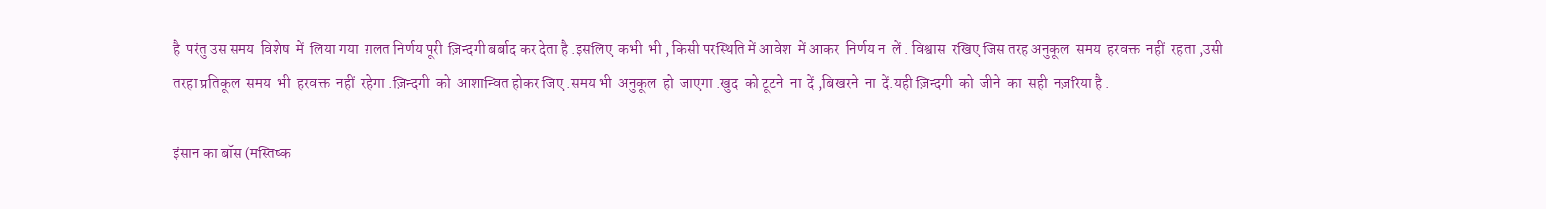है  परंतु उस समय  विशेष  में  लिया गया  ग़लत निर्णय पूरी  ज़िन्दगी बर्बाद कर देता है .इसलिए  कभी  भी , किसी परस्थिति में आवेश  में आकर  निर्णय न  लें . विश्वास  रखिए जिस तरह अनुकूल  समय  हरवक्त  नहीं  रहता ,उसी तरहा प्रतिकूल  समय  भी  हरवक्त  नहीं  रहेगा .ज़िन्दगी  को  आशान्वित होकर जिए .समय भी  अनुकूल  हो  जाएगा .खुद  को टूटने  ना  दें ,बिखरने  ना  दें.यही ज़िन्दगी  को  जीने  का  सही  नज़रिया है .

इंसान का बॉस (मस्तिष्क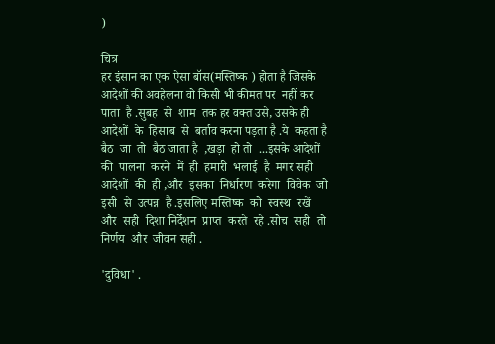)

चित्र
हर इंसान का एक ऐसा बॉस(मस्तिष्क ) होता है जिसके आदेशों की अवहेलना वो किसी भी कीमत पर  नहीं कर  पाता  है .सुबह  से  शाम  तक हर वक्त उसे, उसके ही आदेशों  के  हिसाब  से  बर्ताव करना पड़ता है .ये  कहता है  बैठ  जा  तो  बैठ जाता है  ,खड़ा  हो तो  ...इसके आदेशों  की  पालना  करने  में  ही  हमारी  भलाई  है  मगर सही  आदेशों  की  ही ,और  इसका  निर्धारण  करेगा  विवेक  जो  इसी  से  उत्पन्न  है .इसलिए मस्तिष्क  को  स्वस्थ  रखें  और  सही  दिशा निर्देशन  प्राप्त  करते  रहे .सोच  सही  तो  निर्णय  और  जीवन सही .

'दुविधा' .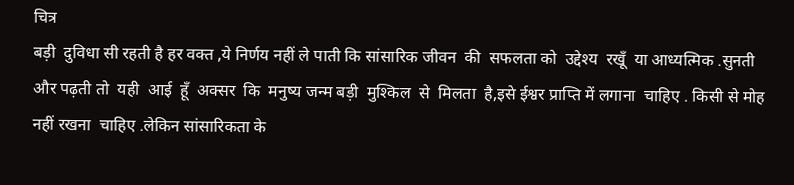चित्र
बड़ी  दुविधा सी रहती है हर वक्त ,ये निर्णय नहीं ले पाती कि सांसारिक जीवन  की  सफलता को  उद्देश्य  रखूँ  या आध्यत्मिक .सुनती और पढ़ती तो  यही  आई  हूँ  अक्सर  कि  मनुष्य जन्म बड़ी  मुश्किल  से  मिलता  है,इसे ईश्वर प्राप्ति में लगाना  चाहिए . किसी से मोह  नहीं रखना  चाहिए .लेकिन सांसारिकता के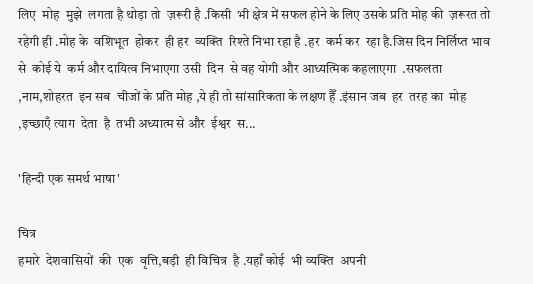लिए  मोह  मुझे  लगता है थोड़ा तो  ज़रूरी है .किसी  भी क्षेत्र में सफल होने के लिए उसके प्रति मोह की  ज़रूरत तो  रहेगी ही .मोह के  वशिभूत  होकर  ही हर  व्यक्ति  रिश्ते निभा रहा है .हर  कर्म कर  रहा है.जिस दिन निर्लिप्त भाव  से  कोई ये  कर्म और दायित्व निभाएगा उसी  दिन  से वह योगी और आध्यत्मिक कहलाएगा  .सफलता ,नाम,शोहरत  इन सब  चीजों के प्रति मोह ,ये ही तो सांसारिकता के लक्षण हैँ .इंसान जब  हर  तरह का  मोह ,इच्छाएँ त्याग  देता  है  तभी अध्यात्म से और  ईश्वर  स...

'हिन्दी एक समर्थ भाषा'

चित्र
हमारे  देशवासियों  की  एक  वृत्ति,बड़ी  ही विचित्र  है .यहाँ कोई  भी व्यक्ति  अपनी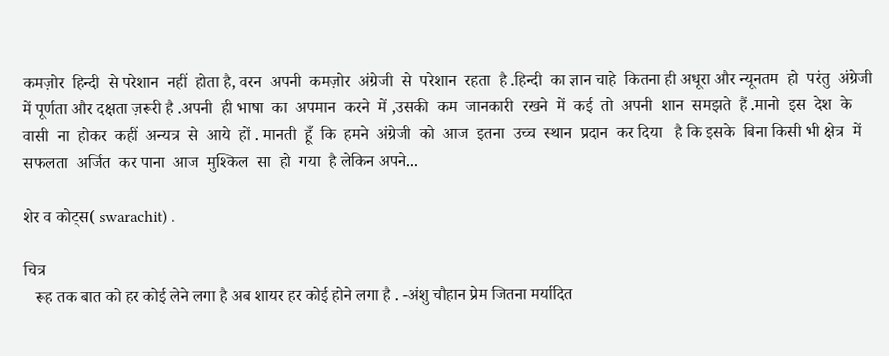कमज़ोर  हिन्दी  से परेशान  नहीं  होता है, वरन  अपनी  कमज़ोर  अंग्रेजी  से  परेशान  रहता  है .हिन्दी  का ज्ञान चाहे  कितना ही अधूरा और न्यूनतम  हो  परंतु  अंग्रेजी में पूर्णता और दक्षता ज़रूरी है .अपनी  ही भाषा  का  अपमान  करने  में ,उसकी  कम  जानकारी  रखने  में  कई  तो  अपनी  शान  समझते  हैं .मानो  इस  देश  के  वासी  ना  होकर  कहीं  अन्यत्र  से  आये  हों . मानती  हूँ  कि  हमने  अंग्रेजी  को  आज  इतना  उच्च  स्थान  प्रदान  कर दिया   है कि इसके  बिना किसी भी क्षेत्र  में  सफलता  अर्जित  कर पाना  आज  मुश्किल  सा  हो  गया  है लेकिन अपने...

शेर व कोट्स( swarachit) .

चित्र
   रूह तक बात को हर कोई लेने लगा है अब शायर हर कोई होने लगा है . -अंशु चौहान प्रेम जितना मर्यादित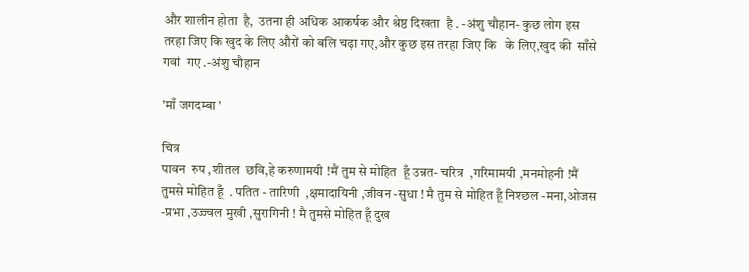और शालीन होता  है,  उतना ही अधिक आकर्षक और श्रेष्ठ दिखता  है . -अंशु चौहान- कुछ लोग इस तरहा जिए कि खुद के लिए औरों को बलि चढ़ा गए,और कुछ इस तरहा जिए कि   के लिए,खुद की  साँसे  गवां  गए .-अंशु चौहान

'माँ जगदम्बा '

चित्र
पावन  रुप ,शीतल  छवि,हे करुणामयी !मैं तुम से मोहित  हूँ उन्नत- चरित्र  ,गरिमामयी ,मनमोहनी !मैं तुमसे मोहित हूँ  . पतित - तारिणी  ,क्षमादायिनी ,जीवन -सुधा ! मै तुम से मोहित हूँ निश्छल -मना,ओजस -प्रभा ,उज्ज्वल मुखी ,सुरागिनी ! मै तुमसे मोहित हूँ दुख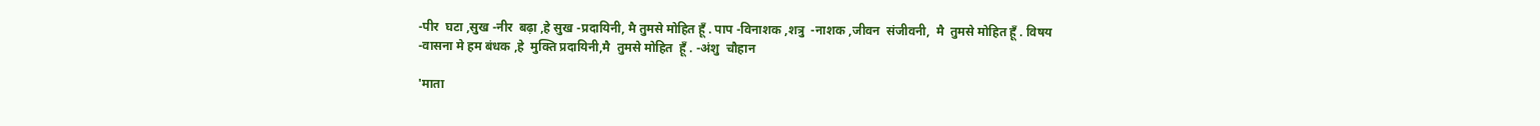-पीर  घटा ,सुख -नीर  बढ़ा ,हे सुख -प्रदायिनी, मै तुमसे मोहित हूँ . पाप -विनाशक ,शत्रु  -नाशक ,जीवन  संजीवनी,  मै  तुमसे मोहित हूँ . विषय -वासना मे हम बंधक ,हे  मुक्ति प्रदायिनी,मै  तुमसे मोहित  हूँ . -अंशु  चौहान

'माता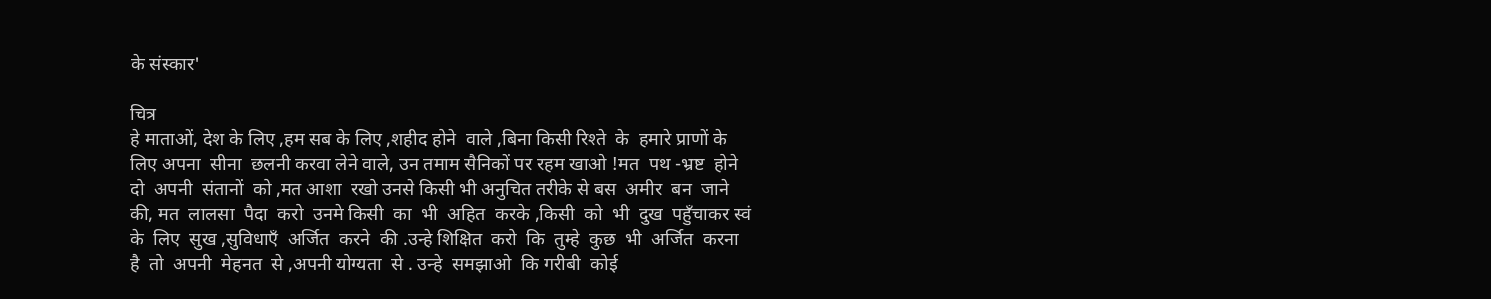के संस्कार'

चित्र
हे माताओं, देश के लिए ,हम सब के लिए ,शहीद होने  वाले ,बिना किसी रिश्ते  के  हमारे प्राणों के लिए अपना  सीना  छलनी करवा लेने वाले, उन तमाम सैनिकों पर रहम खाओ !मत  पथ -भ्रष्ट  होने  दो  अपनी  संतानों  को ,मत आशा  रखो उनसे किसी भी अनुचित तरीके से बस  अमीर  बन  जाने  की, मत  लालसा  पैदा  करो  उनमे किसी  का  भी  अहित  करके ,किसी  को  भी  दुख  पहुँचाकर स्वं  के  लिए  सुख ,सुविधाएँ  अर्जित  करने  की .उन्हे शिक्षित  करो  कि  तुम्हे  कुछ  भी  अर्जित  करना  है  तो  अपनी  मेहनत  से ,अपनी योग्यता  से . उन्हे  समझाओ  कि गरीबी  कोई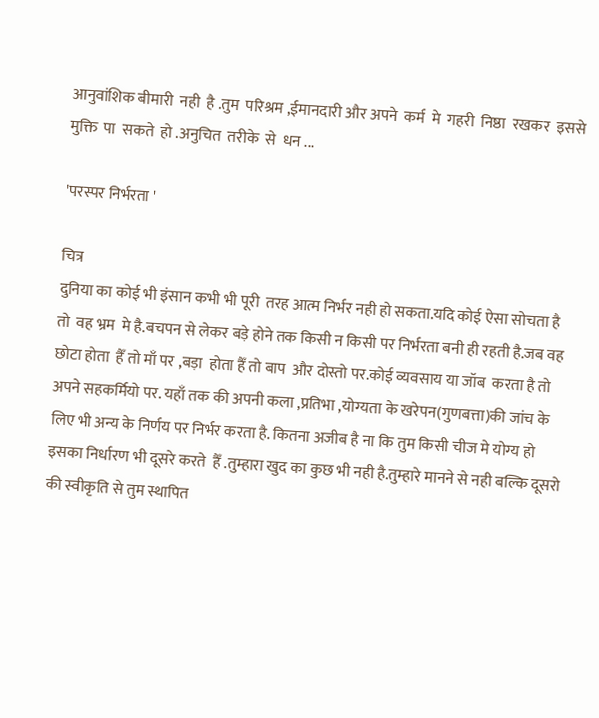आनुवांशिक बीमारी  नही  है .तुम  परिश्रम ,ईमानदारी और अपने  कर्म  मे  गहरी  निष्ठा  रखकर  इससे  मुक्ति  पा  सकते  हो .अनुचित  तरीके  से  धन ...

'परस्पर निर्भरता '

चित्र
दुनिया का कोई भी इंसान कभी भी पूरी  तरह आत्म निर्भर नही हो सकता.यदि कोई ऐसा सोचता है तो  वह भ्रम  मे है.बचपन से लेकर बड़े होने तक किसी न किसी पर निर्भरता बनी ही रहती है.जब वह छोटा होता  हैँ तो माँ पर ,बड़ा  होता हैँ तो बाप  और दोस्तो पर.कोई व्यवसाय या जॉब  करता है तो अपने सहकर्मियो पर. यहाँ तक की अपनी कला ,प्रतिभा ,योग्यता के खरेपन(गुणबत्ता)की जांच के लिए भी अन्य के निर्णय पर निर्भर करता है. कितना अजीब है ना कि तुम किसी चीज मे योग्य हो इसका निर्धारण भी दूसरे करते  हैँ .तुम्हारा खुद का कुछ भी नही है.तुम्हारे मानने से नही बल्कि दूसरो की स्वीकृति से तुम स्थापित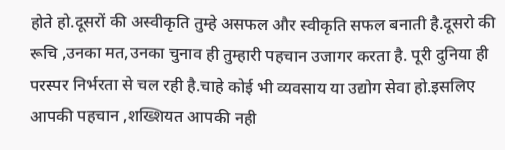होते हो.दूसरों की अस्वीकृति तुम्हे असफल और स्वीकृति सफल बनाती है.दूसरो की रूचि ,उनका मत,उनका चुनाव ही तुम्हारी पहचान उजागर करता है. पूरी दुनिया ही परस्पर निर्भरता से चल रही है.चाहे कोई भी व्यवसाय या उद्योग सेवा हो.इसलिए आपकी पहचान ,शख्शियत आपकी नही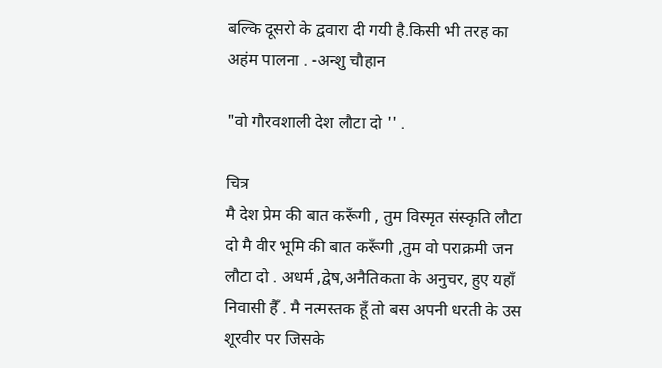बल्कि दूसरो के द्ववारा दी गयी है.किसी भी तरह का अहंम पालना . -अन्शु चौहान

"वो गौरवशाली देश लौटा दो '' .

चित्र
मै देश प्रेम की बात करूँगी , तुम विस्मृत संस्कृति लौटा दो मै वीर भूमि की बात करूँगी ,तुम वो पराक्रमी जन लौटा दो . अधर्म ,द्वेष,अनैतिकता के अनुचर, हुए यहाँ निवासी हैँ . मै नत्मस्तक हूँ तो बस अपनी धरती के उस शूरवीर पर जिसके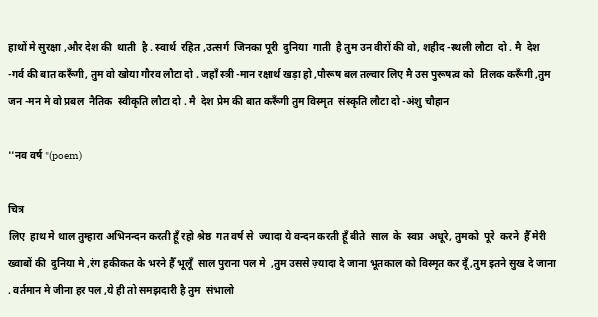हाथों मे सुरक्षा ,और देश की  थाती  है . स्वार्थ  रहित ,उत्सर्ग  जिनका पूरी  दुनिया  गाती  है तुम उन वीरों की वो, शहीद -स्थली लौटा  दो . मै  देश -गर्व की बात करूँगी, तुम वो खोया गौरव लौटा दो . जहाँ स्त्री -मान रक्षार्थ खड़ा हो ,पौरूष बल तल्वार लिए मै उस पुरूषत्व को  तिलक करूँगी ,तुम जन -मन मे वो प्रबल  नैतिक  स्वीकृति लौटा दो . मै  देश प्रेम की बात करूँगी तुम विस्मृत  संस्कृति लौटा दो -अंशु चौहान

''नव वर्ष "(poem)

चित्र
लिए  हाथ मे थाल तुम्हारा अभिनन्दन करती हूँ रहो श्रेष्ठ  गत वर्ष से  ज्यादा ये वन्दन करती हूँ बीते  साल  के  स्वप्न  अधूरे, तुमको  पूरे  करने  हैँ मेरी ख्वाबों की  दुनिया मे ,रंग हकीकत के भरने हैँ भूलूँ  साल पुराना पल मे  ,तुम उससे ज़्यादा दे जाना भूतकाल को विस्मृत कर दूँ ,तुम इतने सुख दे जाना . वर्तमान मे जीना हर पल ,ये ही तो समझदारी है तुम  संभालो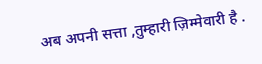अब अपनी सत्ता ,तुम्हारी ज़िम्मेवारी है .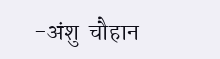-अंशु  चौहान